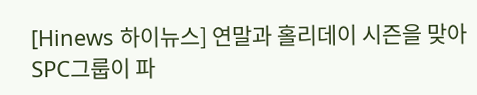[Hinews 하이뉴스] 연말과 홀리데이 시즌을 맞아 SPC그룹이 파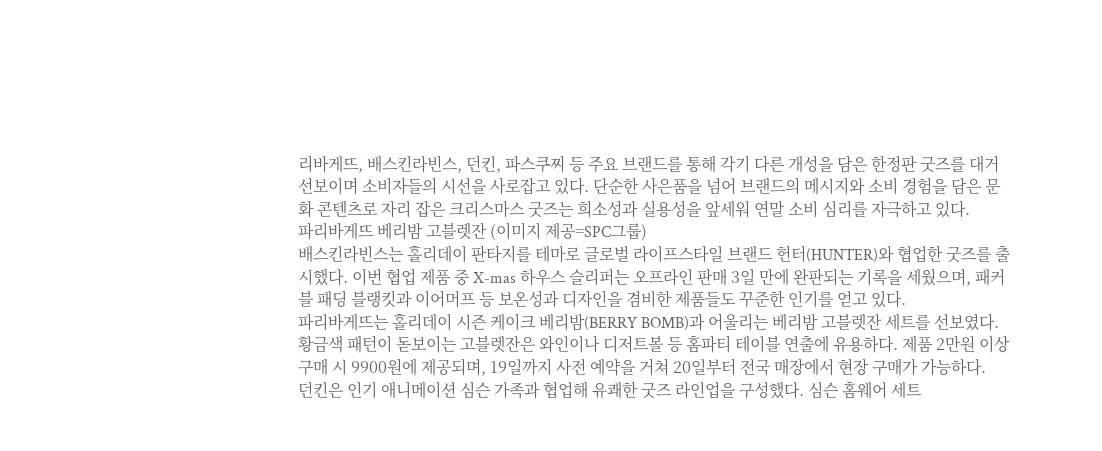리바게뜨, 배스킨라빈스, 던킨, 파스쿠찌 등 주요 브랜드를 통해 각기 다른 개성을 담은 한정판 굿즈를 대거 선보이며 소비자들의 시선을 사로잡고 있다. 단순한 사은품을 넘어 브랜드의 메시지와 소비 경험을 담은 문화 콘텐츠로 자리 잡은 크리스마스 굿즈는 희소성과 실용성을 앞세워 연말 소비 심리를 자극하고 있다.
파리바게뜨 베리밤 고블렛잔 (이미지 제공=SPC그룹)
배스킨라빈스는 홀리데이 판타지를 테마로 글로벌 라이프스타일 브랜드 헌터(HUNTER)와 협업한 굿즈를 출시했다. 이번 협업 제품 중 X-mas 하우스 슬리퍼는 오프라인 판매 3일 만에 완판되는 기록을 세웠으며, 패커블 패딩 블랭킷과 이어머프 등 보온성과 디자인을 겸비한 제품들도 꾸준한 인기를 얻고 있다.
파리바게뜨는 홀리데이 시즌 케이크 베리밤(BERRY BOMB)과 어울리는 베리밤 고블렛잔 세트를 선보였다. 황금색 패턴이 돋보이는 고블렛잔은 와인이나 디저트볼 등 홈파티 테이블 연출에 유용하다. 제품 2만원 이상 구매 시 9900원에 제공되며, 19일까지 사전 예약을 거쳐 20일부터 전국 매장에서 현장 구매가 가능하다.
던킨은 인기 애니메이션 심슨 가족과 협업해 유쾌한 굿즈 라인업을 구성했다. 심슨 홈웨어 세트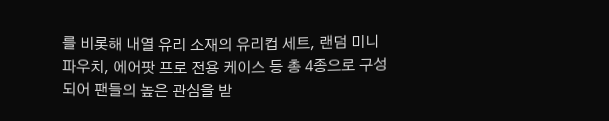를 비롯해 내열 유리 소재의 유리컵 세트, 랜덤 미니파우치, 에어팟 프로 전용 케이스 등 총 4종으로 구성되어 팬들의 높은 관심을 받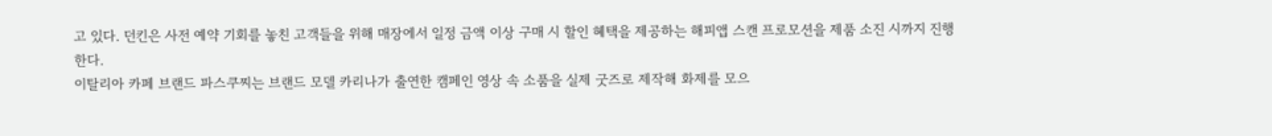고 있다. 던킨은 사전 예약 기회를 놓친 고객들을 위해 매장에서 일정 금액 이상 구매 시 할인 혜택을 제공하는 해피앱 스캔 프로모션을 제품 소진 시까지 진행한다.
이탈리아 카페 브랜드 파스쿠찌는 브랜드 모델 카리나가 출연한 캠페인 영상 속 소품을 실제 굿즈로 제작해 화제를 모으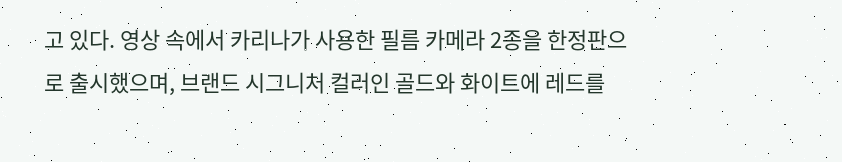고 있다. 영상 속에서 카리나가 사용한 필름 카메라 2종을 한정판으로 출시했으며, 브랜드 시그니처 컬러인 골드와 화이트에 레드를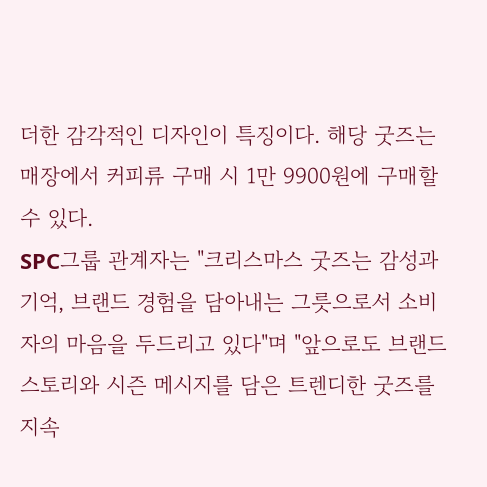더한 감각적인 디자인이 특징이다. 해당 굿즈는 매장에서 커피류 구매 시 1만 9900원에 구매할 수 있다.
SPC그룹 관계자는 "크리스마스 굿즈는 감성과 기억, 브랜드 경험을 담아내는 그릇으로서 소비자의 마음을 두드리고 있다"며 "앞으로도 브랜드 스토리와 시즌 메시지를 담은 트렌디한 굿즈를 지속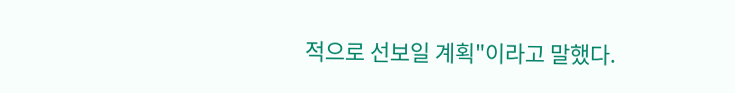적으로 선보일 계획"이라고 말했다.